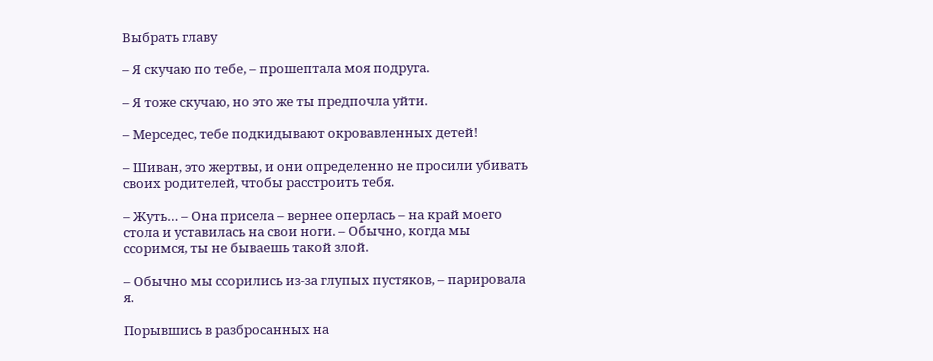Выбрать главу

– Я скучаю по тебе, – прошептала моя подруга.

– Я тоже скучаю, но это же ты предпочла уйти.

– Мерседес, тебе подкидывают окровавленных детей!

– Шиван, это жертвы, и они определенно не просили убивать своих родителей, чтобы расстроить тебя.

– Жуть… – Она присела – вернее оперлась – на край моего стола и уставилась на свои ноги. – Обычно, когда мы ссоримся, ты не бываешь такой злой.

– Обычно мы ссорились из-за глупых пустяков, – парировала я.

Порывшись в разбросанных на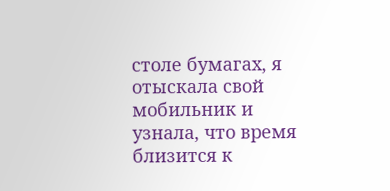столе бумагах, я отыскала свой мобильник и узнала, что время близится к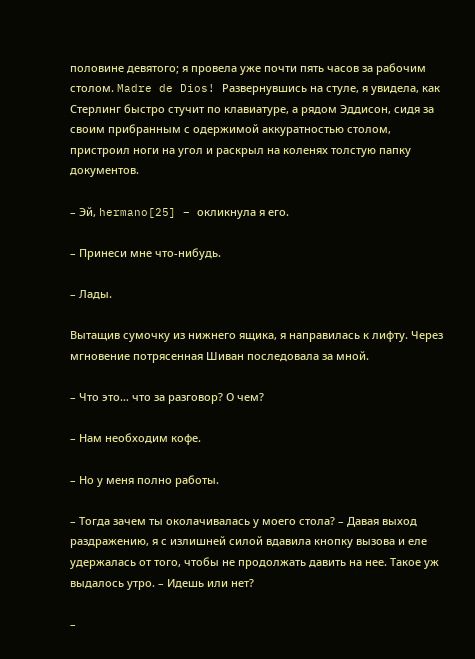половине девятого; я провела уже почти пять часов за рабочим столом. Madre de Dios! Развернувшись на стуле, я увидела, как Стерлинг быстро стучит по клавиатуре, а рядом Эддисон, сидя за своим прибранным с одержимой аккуратностью столом, пристроил ноги на угол и раскрыл на коленях толстую папку документов.

– Эй, hermano[25] – окликнула я его.

– Принеси мне что-нибудь.

– Лады.

Вытащив сумочку из нижнего ящика, я направилась к лифту. Через мгновение потрясенная Шиван последовала за мной.

– Что это… что за разговор? О чем?

– Нам необходим кофе.

– Но у меня полно работы.

– Тогда зачем ты околачивалась у моего стола? – Давая выход раздражению, я с излишней силой вдавила кнопку вызова и еле удержалась от того, чтобы не продолжать давить на нее. Такое уж выдалось утро. – Идешь или нет?

–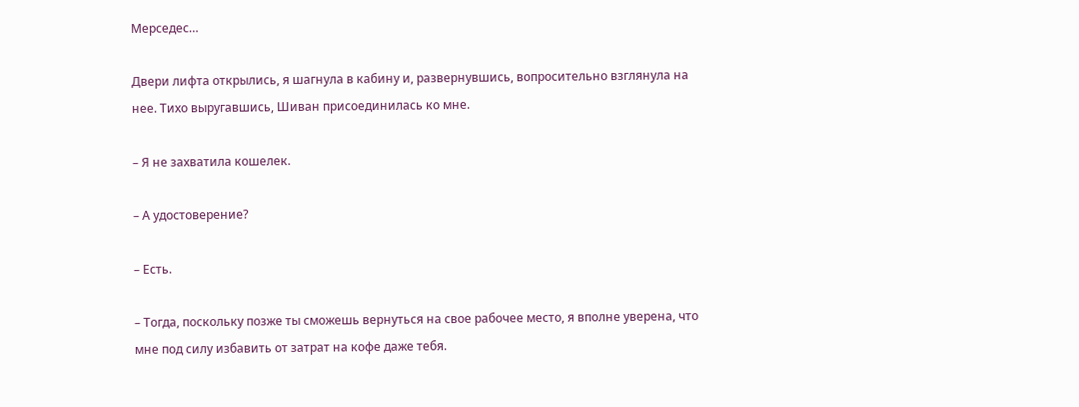Мерседес…

Двери лифта открылись, я шагнула в кабину и, развернувшись, вопросительно взглянула на нее. Тихо выругавшись, Шиван присоединилась ко мне.

– Я не захватила кошелек.

– А удостоверение?

– Есть.

– Тогда, поскольку позже ты сможешь вернуться на свое рабочее место, я вполне уверена, что мне под силу избавить от затрат на кофе даже тебя.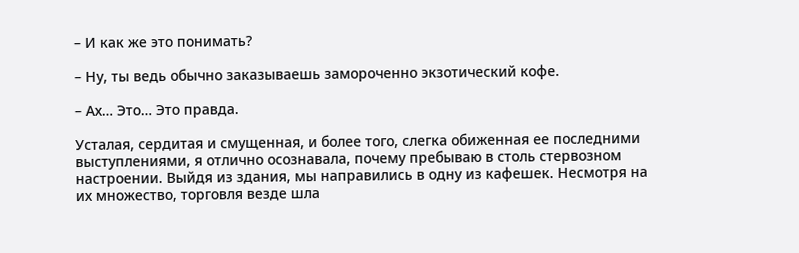– И как же это понимать?

– Ну, ты ведь обычно заказываешь замороченно экзотический кофе.

– Ах… Это… Это правда.

Усталая, сердитая и смущенная, и более того, слегка обиженная ее последними выступлениями, я отлично осознавала, почему пребываю в столь стервозном настроении. Выйдя из здания, мы направились в одну из кафешек. Несмотря на их множество, торговля везде шла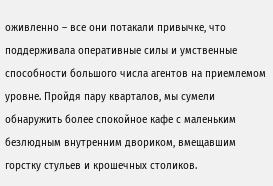оживленно – все они потакали привычке, что поддерживала оперативные силы и умственные способности большого числа агентов на приемлемом уровне. Пройдя пару кварталов, мы сумели обнаружить более спокойное кафе с маленьким безлюдным внутренним двориком, вмещавшим горстку стульев и крошечных столиков.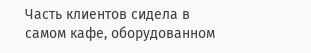Часть клиентов сидела в самом кафе, оборудованном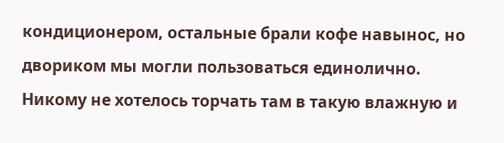кондиционером, остальные брали кофе навынос, но двориком мы могли пользоваться единолично. Никому не хотелось торчать там в такую влажную и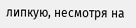липкую, несмотря на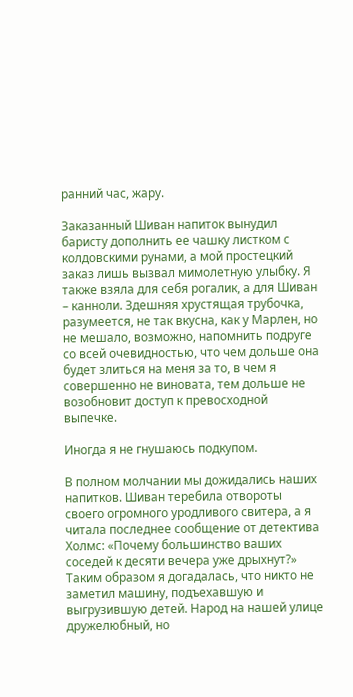ранний час, жару.

Заказанный Шиван напиток вынудил баристу дополнить ее чашку листком с колдовскими рунами, а мой простецкий заказ лишь вызвал мимолетную улыбку. Я также взяла для себя рогалик, а для Шиван – канноли. Здешняя хрустящая трубочка, разумеется, не так вкусна, как у Марлен, но не мешало, возможно, напомнить подруге со всей очевидностью, что чем дольше она будет злиться на меня за то, в чем я совершенно не виновата, тем дольше не возобновит доступ к превосходной выпечке.

Иногда я не гнушаюсь подкупом.

В полном молчании мы дожидались наших напитков. Шиван теребила отвороты своего огромного уродливого свитера, а я читала последнее сообщение от детектива Холмс: «Почему большинство ваших соседей к десяти вечера уже дрыхнут?» Таким образом я догадалась, что никто не заметил машину, подъехавшую и выгрузившую детей. Народ на нашей улице дружелюбный, но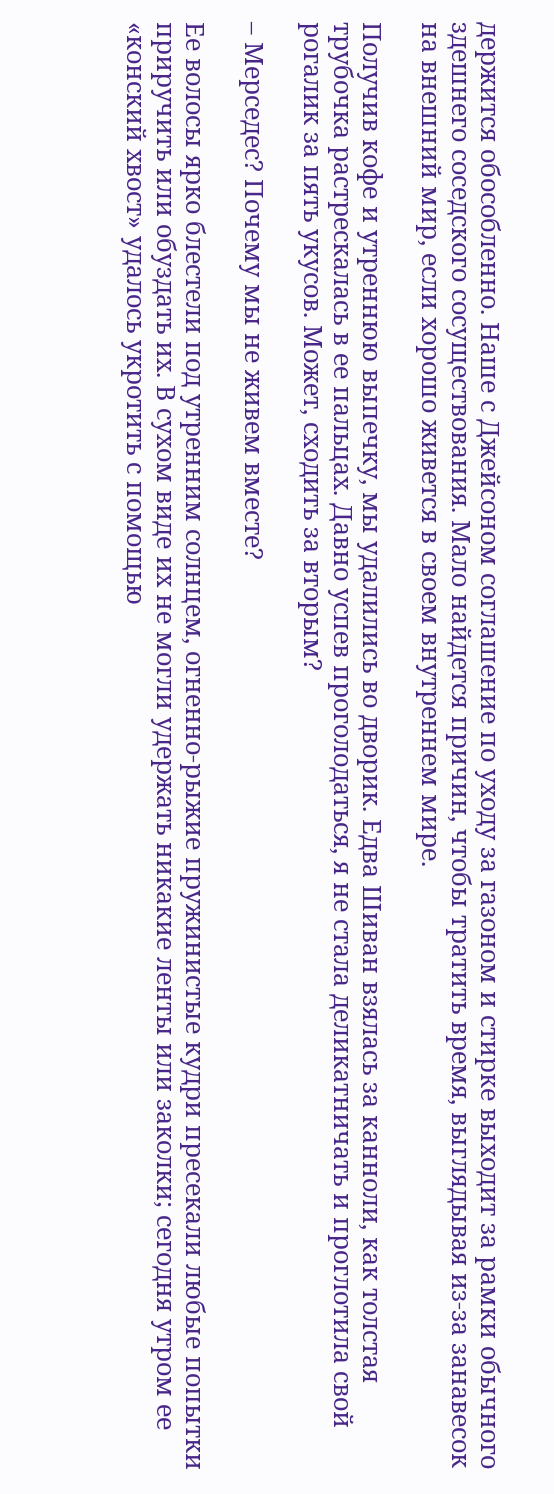держится обособленно. Наше с Джейсоном соглашение по уходу за газоном и стирке выходит за рамки обычного здешнего соседского сосуществования. Мало найдется причин, чтобы тратить время, выглядывая из-за занавесок на внешний мир, если хорошо живется в своем внутреннем мире.

Получив кофе и утреннюю выпечку, мы удалились во дворик. Едва Шиван взялась за канноли, как толстая трубочка растрескалась в ее пальцах. Давно успев проголодаться, я не стала деликатничать и проглотила свой рогалик за пять укусов. Может, сходить за вторым?

– Мерседес? Почему мы не живем вместе?

Ее волосы ярко блестели под утренним солнцем, огненно-рыжие пружинистые кудри пресекали любые попытки приручить или обуздать их. В сухом виде их не могли удержать никакие ленты или заколки; сегодня утром ее «конский хвост» удалось укротить с помощью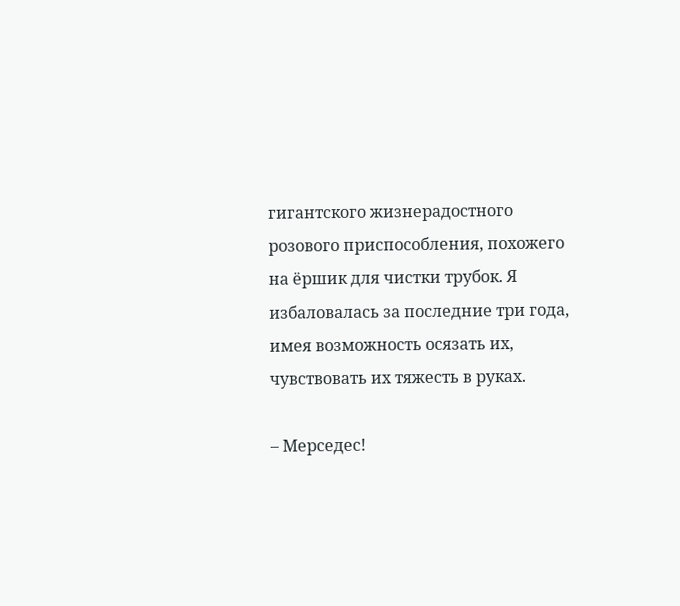гигантского жизнерадостного розового приспособления, похожего на ёршик для чистки трубок. Я избаловалась за последние три года, имея возможность осязать их, чувствовать их тяжесть в руках.

– Мерседес!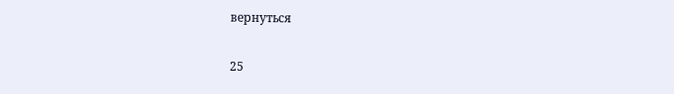вернуться

25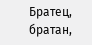Братец, братан,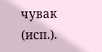чувак (исп.).